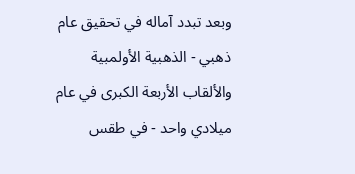وبعد تبدد آماله في تحقيق عام ذهبي - الذهبية الأولمبية والألقاب الأربعة الكبرى في عام ميلادي واحد - في طقس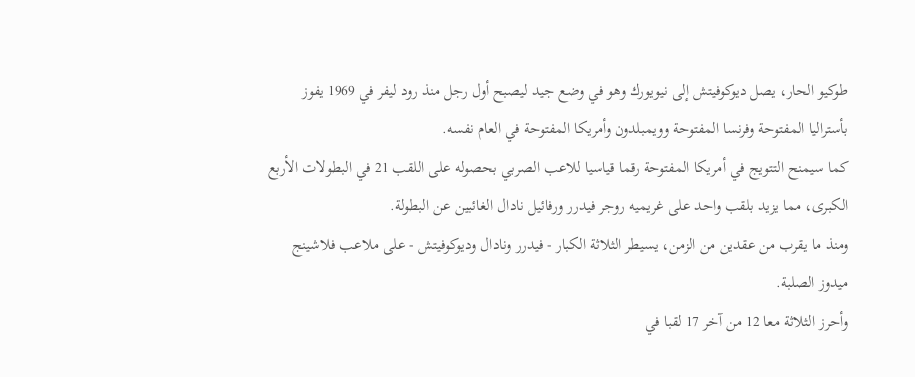طوكيو الحار، يصل ديوكوفيتش إلى نيويورك وهو في وضع جيد ليصبح أول رجل منذ رود ليفر في 1969 يفوز بأستراليا المفتوحة وفرنسا المفتوحة وويمبلدون وأمريكا المفتوحة في العام نفسه.
كما سيمنح التتويج في أمريكا المفتوحة رقما قياسيا للاعب الصربي بحصوله على اللقب 21 في البطولات الأربع الكبرى، مما يزيد بلقب واحد على غريميه روجر فيدرر ورفائيل نادال الغائبين عن البطولة.
ومنذ ما يقرب من عقدين من الزمن، يسيطر الثلاثة الكبار - فيدرر ونادال وديوكوفيتش - على ملاعب فلاشينج ميدوز الصلبة.
وأحرز الثلاثة معا 12 من آخر 17 لقبا في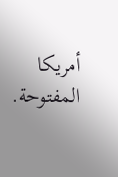أمريكا المفتوحة.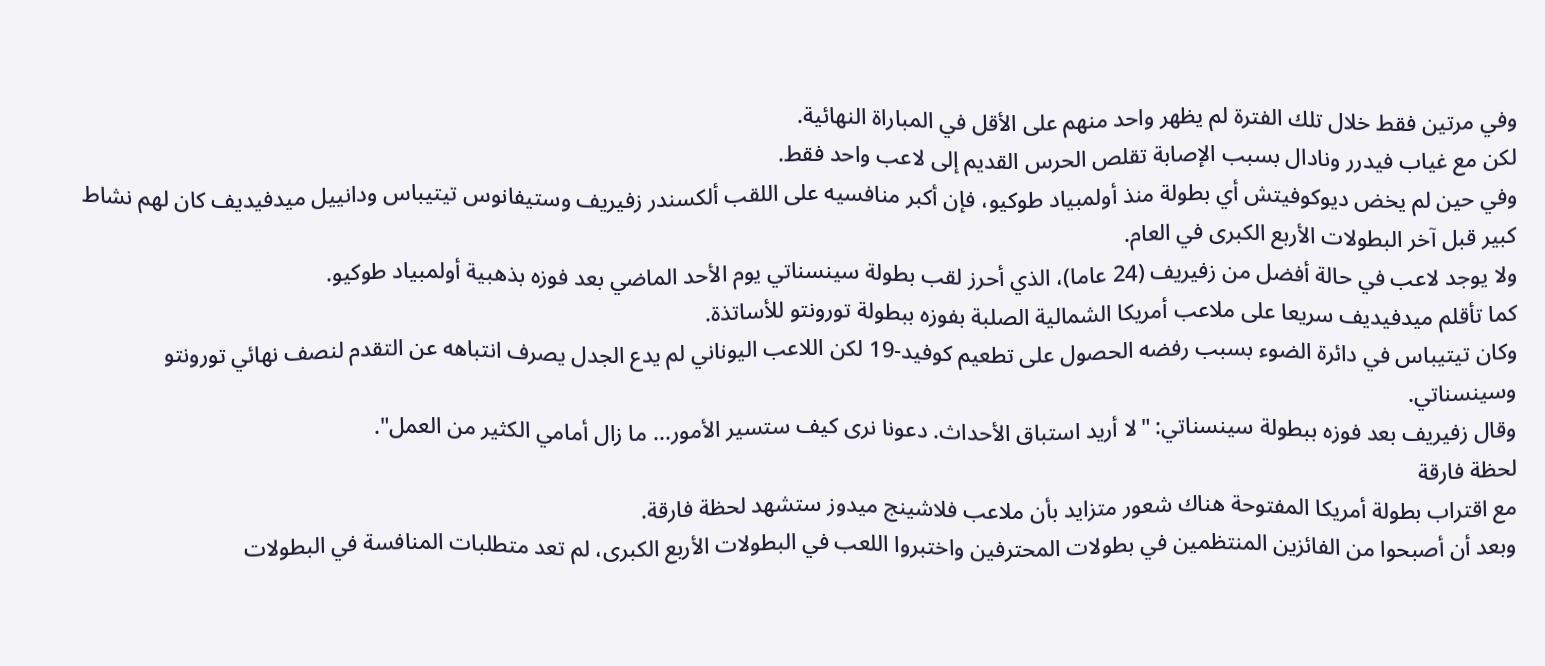وفي مرتين فقط خلال تلك الفترة لم يظهر واحد منهم على الأقل في المباراة النهائية.
لكن مع غياب فيدرر ونادال بسبب الإصابة تقلص الحرس القديم إلى لاعب واحد فقط.
وفي حين لم يخض ديوكوفيتش أي بطولة منذ أولمبياد طوكيو، فإن أكبر منافسيه على اللقب ألكسندر زفيريف وستيفانوس تيتيباس ودانييل ميدفيديف كان لهم نشاط كبير قبل آخر البطولات الأربع الكبرى في العام.
ولا يوجد لاعب في حالة أفضل من زفيريف (24 عاما)، الذي أحرز لقب بطولة سينسناتي يوم الأحد الماضي بعد فوزه بذهبية أولمبياد طوكيو.
كما تأقلم ميدفيديف سريعا على ملاعب أمريكا الشمالية الصلبة بفوزه ببطولة تورونتو للأساتذة.
وكان تيتيباس في دائرة الضوء بسبب رفضه الحصول على تطعيم كوفيد-19 لكن اللاعب اليوناني لم يدع الجدل يصرف انتباهه عن التقدم لنصف نهائي تورونتو وسينسناتي.
وقال زفيريف بعد فوزه ببطولة سينسناتي: "لا أريد استباق الأحداث. دعونا نرى كيف ستسير الأمور... ما زال أمامي الكثير من العمل".
لحظة فارقة
مع اقتراب بطولة أمريكا المفتوحة هناك شعور متزايد بأن ملاعب فلاشينج ميدوز ستشهد لحظة فارقة.
وبعد أن أصبحوا من الفائزين المنتظمين في بطولات المحترفين واختبروا اللعب في البطولات الأربع الكبرى، لم تعد متطلبات المنافسة في البطولات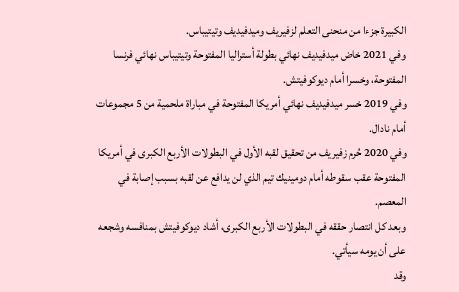الكبيرة جزءا من منحنى التعلم لزفيريف وميدفيديف وتيتيباس.
وفي 2021 خاض ميدفيديف نهائي بطولة أستراليا المفتوحة وتيتيباس نهائي فرنسا المفتوحة، وخسرا أمام ديوكوفيتش.
وفي 2019 خسر ميدفيديف نهائي أمريكا المفتوحة في مباراة ملحمية من 5 مجموعات أمام نادال.
وفي 2020 حُرم زفيريف من تحقيق لقبه الأول في البطولات الأربع الكبرى في أمريكا المفتوحة عقب سقوطه أمام دومينيك تيم الذي لن يدافع عن لقبه بسبب إصابة في المعصم.
وبعد كل انتصار حققه في البطولات الأربع الكبرى، أشاد ديوكوفيتش بمنافسه وشجعه على أن يومه سيأتي.
وقد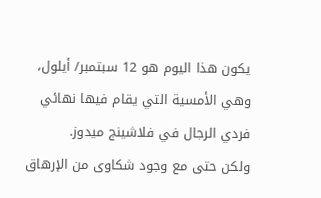يكون هذا اليوم هو 12 سبتمبر/ أيلول، وهي الأمسية التي يقام فيها نهائي فردي الرجال في فلاشينج ميدوز.
ولكن حتى مع وجود شكاوى من الإرهاق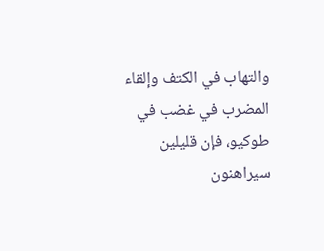والتهاب في الكتف وإلقاء المضرب في غضب في طوكيو، فإن قليلين سيراهنون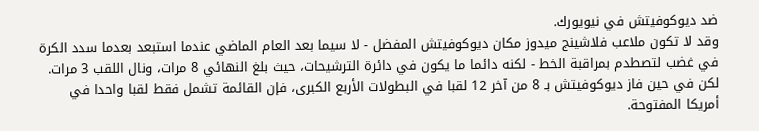ضد ديوكوفيتش في نيويورك.
وقد لا تكون ملاعب فلاشينج ميدوز مكان ديوكوفيتش المفضل - لا سيما بعد العام الماضي عندما استبعد بعدما سدد الكرة في غضب لتصطدم بمراقبة الخط - لكنه دائما ما يكون في دائرة الترشيحات، حيث بلغ النهائي 8 مرات، ونال اللقب 3 مرات.
لكن في حين فاز ديوكوفيتش بـ 8 من آخر 12 لقبا في البطولات الأربع الكبرى، فإن القائمة تشمل فقط لقبا واحدا في أمريكا المفتوحة.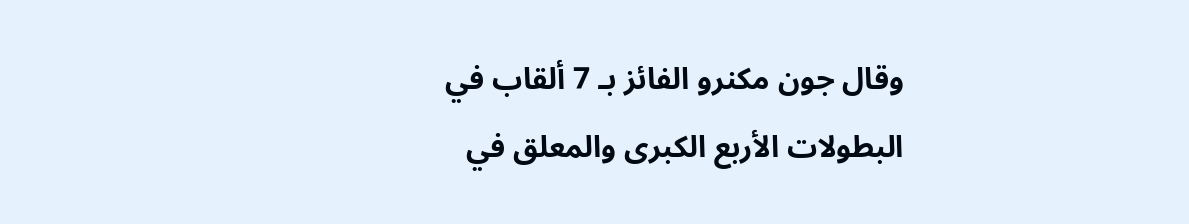وقال جون مكنرو الفائز بـ 7 ألقاب في البطولات الأربع الكبرى والمعلق في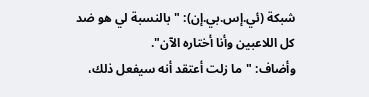شبكة (ئي.إس.بي.إن): "بالنسبة لي هو ضد كل اللاعبين وأنا أختاره الآن".
وأضاف: "ما زلت أعتقد أنه سيفعل ذلك،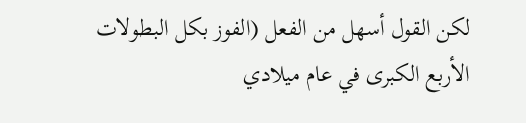لكن القول أسهل من الفعل (الفوز بكل البطولات الأربع الكبرى في عام ميلادي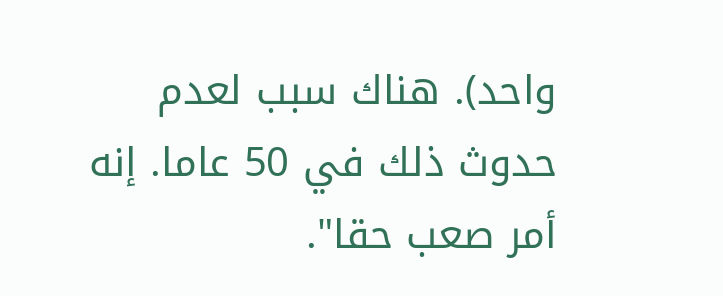واحد). هناك سبب لعدم حدوث ذلك في 50 عاما. إنه أمر صعب حقا".